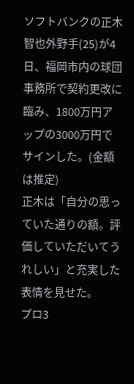ソフトバンクの正木智也外野手(25)が4日、福岡市内の球団事務所で契約更改に臨み、1800万円アップの3000万円でサインした。(金額は推定)
正木は「自分の思っていた通りの額。評価していただいてうれしい」と充実した表情を見せた。
プロ3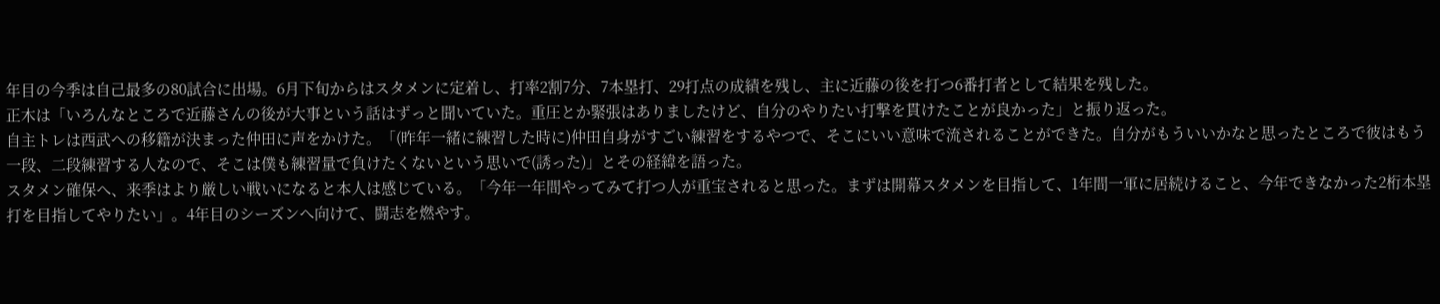年目の今季は自己最多の80試合に出場。6月下旬からはスタメンに定着し、打率2割7分、7本塁打、29打点の成績を残し、主に近藤の後を打つ6番打者として結果を残した。
正木は「いろんなところで近藤さんの後が大事という話はずっと聞いていた。重圧とか緊張はありましたけど、自分のやりたい打撃を貫けたことが良かった」と振り返った。
自主トレは西武への移籍が決まった仲田に声をかけた。「(昨年一緒に練習した時に)仲田自身がすごい練習をするやつで、そこにいい意味で流されることができた。自分がもういいかなと思ったところで彼はもう一段、二段練習する人なので、そこは僕も練習量で負けたくないという思いで(誘った)」とその経緯を語った。
スタメン確保へ、来季はより厳しい戦いになると本人は感じている。「今年一年間やってみて打つ人が重宝されると思った。まずは開幕スタメンを目指して、1年間一軍に居続けること、今年できなかった2桁本塁打を目指してやりたい」。4年目のシーズンへ向けて、闘志を燃やす。